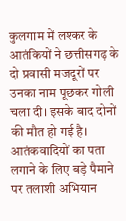कुलगाम में लश्कर के आतंकियों ने छत्तीसगढ़ के दो प्रवासी मजदूरों पर उनका नाम पूछकर गोली चला दी। इसके बाद दोनों की मौत हो गई है। आतंकवादियों का पता लगाने के लिए बड़े पैमाने पर तलाशी अभियान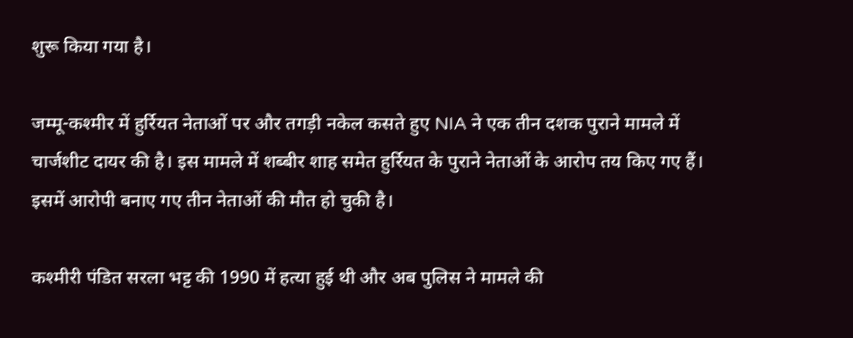शुरू किया गया है।

जम्मू-कश्मीर में हुर्रियत नेताओं पर और तगड़ी नकेल कसते हुए NIA ने एक तीन दशक पुराने मामले में चार्जशीट दायर की है। इस मामले में शब्बीर शाह समेत हुर्रियत के पुराने नेताओं के आरोप तय किए गए हैं। इसमें आरोपी बनाए गए तीन नेताओं की मौत हो चुकी है।

कश्मीरी पंडित सरला भट्ट की 1990 में हत्या हुई थी और अब पुलिस ने मामले की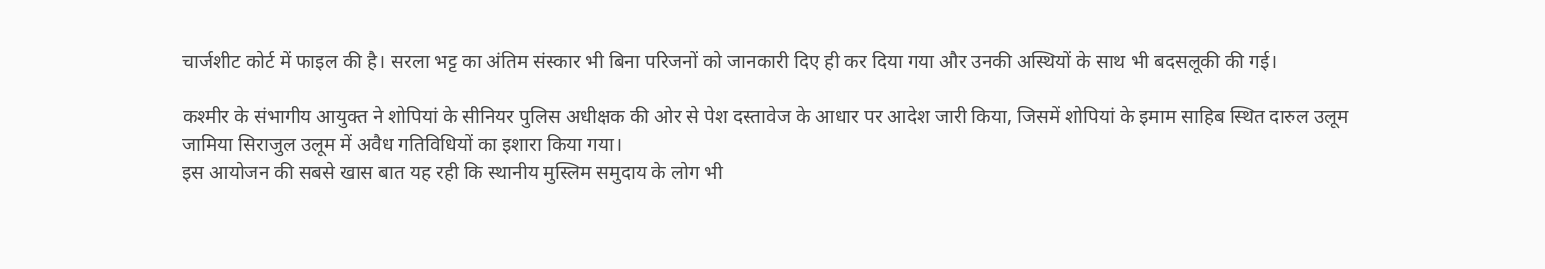चार्जशीट कोर्ट में फाइल की है। सरला भट्ट का अंतिम संस्कार भी बिना परिजनों को जानकारी दिए ही कर दिया गया और उनकी अस्थियों के साथ भी बदसलूकी की गई।

कश्मीर के संभागीय आयुक्त ने शोपियां के सीनियर पुलिस अधीक्षक की ओर से पेश दस्तावेज के आधार पर आदेश जारी किया, जिसमें शोपियां के इमाम साहिब स्थित दारुल उलूम जामिया सिराजुल उलूम में अवैध गतिविधियों का इशारा किया गया।
इस आयोजन की सबसे खास बात यह रही कि स्थानीय मुस्लिम समुदाय के लोग भी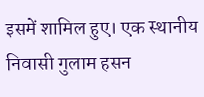इसमें शामिल हुए। एक स्थानीय निवासी गुलाम हसन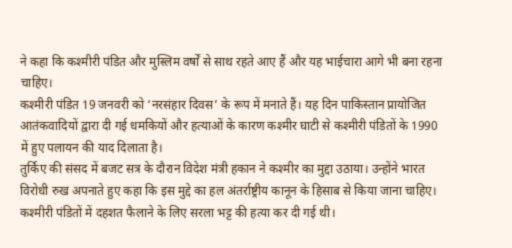ने कहा कि कश्मीरी पंडित और मुस्लिम वर्षों से साथ रहते आए हैं और यह भाईचारा आगे भी बना रहना चाहिए।
कश्मीरी पंडित 19 जनवरी को ‘नरसंहार दिवस’ के रूप में मनाते हैं। यह दिन पाकिस्तान प्रायोजित आतंकवादियों द्वारा दी गई धमकियों और हत्याओं के कारण कश्मीर घाटी से कश्मीरी पंडितों के 1990 में हुए पलायन की याद दिलाता है।
तुर्किए की संसद में बजट सत्र के दौरान विदेश मंत्री हकान ने कश्मीर का मुद्दा उठाया। उन्होंने भारत विरोधी रुख अपनाते हुए कहा कि इस मुद्दे का हल अंतर्राष्ट्रीय कानून के हिसाब से किया जाना चाहिए।
कश्मीरी पंडितों में दहशत फैलाने के लिए सरला भट्ट की हत्या कर दी गई थी।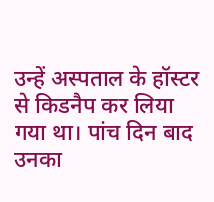उन्हें अस्पताल के हॉस्टर से किडनैप कर लिया गया था। पांच दिन बाद उनका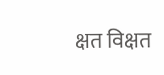क्षत विक्षत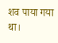शव पाया गया था।